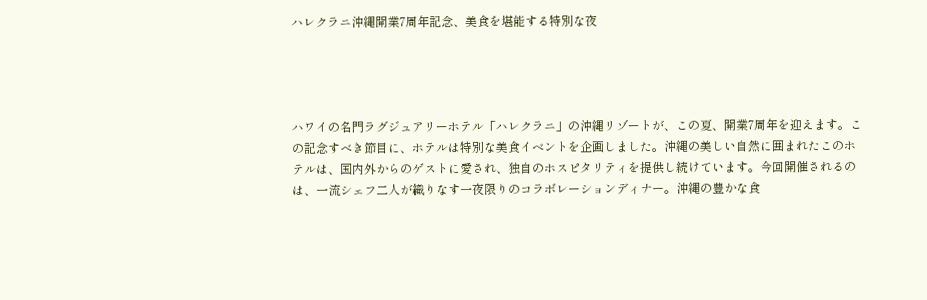ハレクラニ沖縄開業7周年記念、美食を堪能する特別な夜




ハワイの名門ラグジュアリーホテル「ハレクラニ」の沖縄リゾートが、この夏、開業7周年を迎えます。この記念すべき節目に、ホテルは特別な美食イベントを企画しました。沖縄の美しい自然に囲まれたこのホテルは、国内外からのゲストに愛され、独自のホスピタリティを提供し続けています。今回開催されるのは、一流シェフ二人が織りなす一夜限りのコラボレーションディナー。沖縄の豊かな食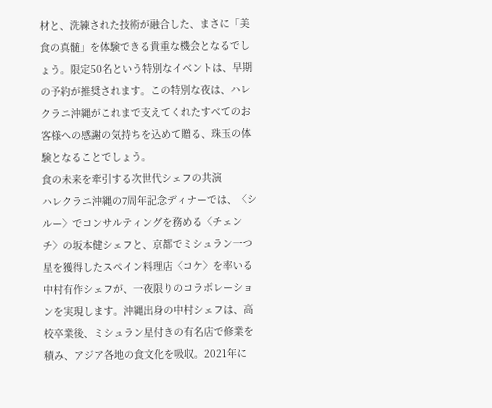材と、洗練された技術が融合した、まさに「美食の真髄」を体験できる貴重な機会となるでしょう。限定50名という特別なイベントは、早期の予約が推奨されます。この特別な夜は、ハレクラニ沖縄がこれまで支えてくれたすべてのお客様への感謝の気持ちを込めて贈る、珠玉の体験となることでしょう。
食の未来を牽引する次世代シェフの共演
ハレクラニ沖縄の7周年記念ディナーでは、〈シルー〉でコンサルティングを務める〈チェンチ〉の坂本健シェフと、京都でミシュラン一つ星を獲得したスペイン料理店〈コケ〉を率いる中村有作シェフが、一夜限りのコラボレーションを実現します。沖縄出身の中村シェフは、高校卒業後、ミシュラン星付きの有名店で修業を積み、アジア各地の食文化を吸収。2021年に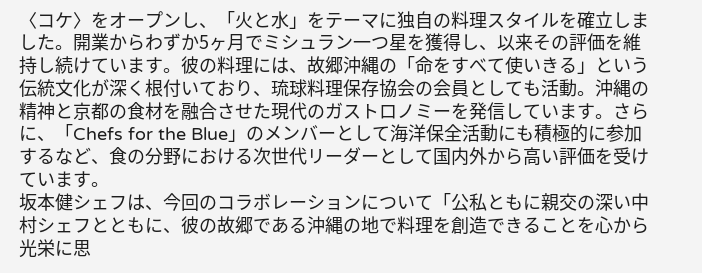〈コケ〉をオープンし、「火と水」をテーマに独自の料理スタイルを確立しました。開業からわずか5ヶ月でミシュラン一つ星を獲得し、以来その評価を維持し続けています。彼の料理には、故郷沖縄の「命をすべて使いきる」という伝統文化が深く根付いており、琉球料理保存協会の会員としても活動。沖縄の精神と京都の食材を融合させた現代のガストロノミーを発信しています。さらに、「Chefs for the Blue」のメンバーとして海洋保全活動にも積極的に参加するなど、食の分野における次世代リーダーとして国内外から高い評価を受けています。
坂本健シェフは、今回のコラボレーションについて「公私ともに親交の深い中村シェフとともに、彼の故郷である沖縄の地で料理を創造できることを心から光栄に思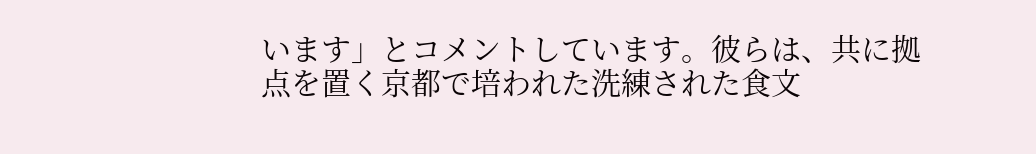います」とコメントしています。彼らは、共に拠点を置く京都で培われた洗練された食文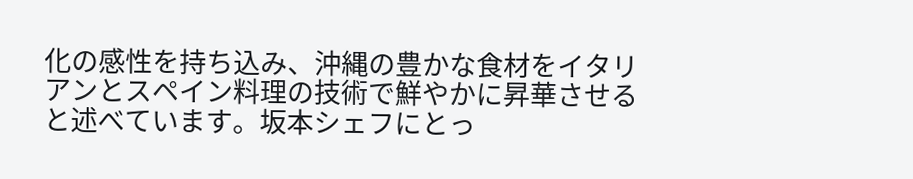化の感性を持ち込み、沖縄の豊かな食材をイタリアンとスペイン料理の技術で鮮やかに昇華させると述べています。坂本シェフにとっ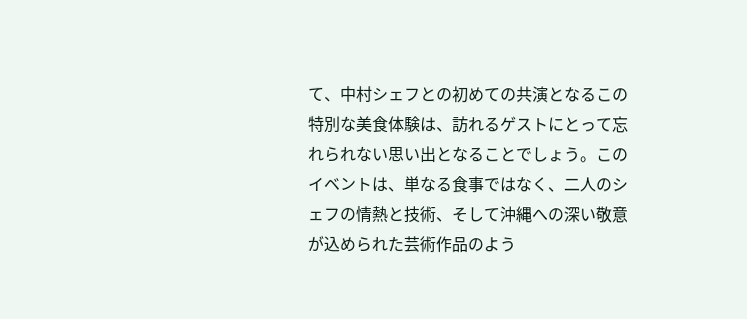て、中村シェフとの初めての共演となるこの特別な美食体験は、訪れるゲストにとって忘れられない思い出となることでしょう。このイベントは、単なる食事ではなく、二人のシェフの情熱と技術、そして沖縄への深い敬意が込められた芸術作品のよう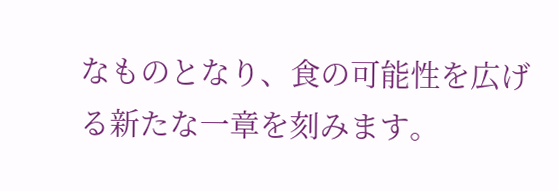なものとなり、食の可能性を広げる新たな一章を刻みます。